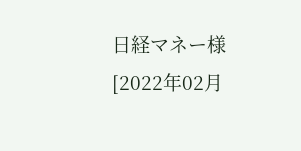日経マネー様 [2022年02月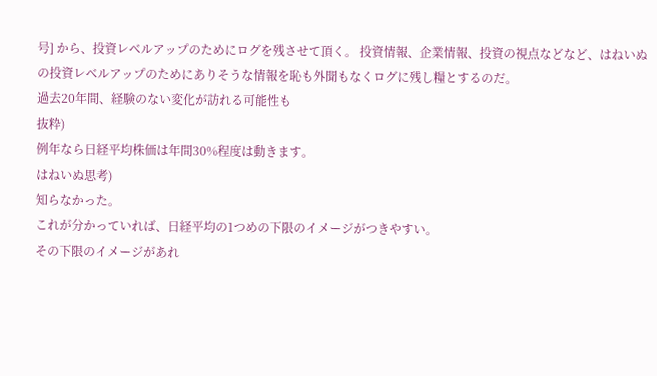号] から、投資レベルアップのためにログを残させて頂く。 投資情報、企業情報、投資の視点などなど、はねいぬの投資レベルアップのためにありそうな情報を恥も外聞もなくログに残し糧とするのだ。
過去20年間、経験のない変化が訪れる可能性も
抜粋)
例年なら日経平均株価は年間30%程度は動きます。
はねいぬ思考)
知らなかった。
これが分かっていれば、日経平均の1つめの下限のイメージがつきやすい。
その下限のイメージがあれ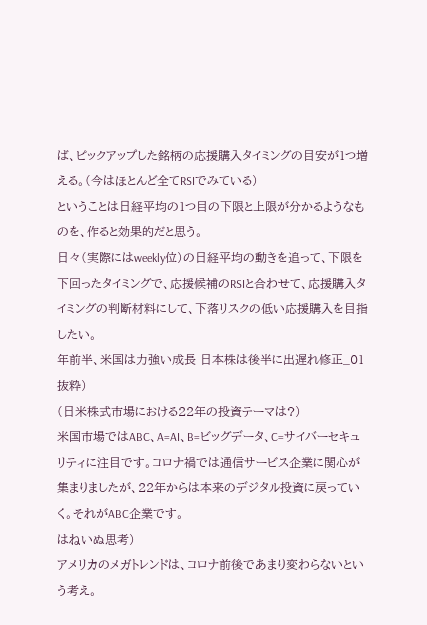ば、ピックアップした銘柄の応援購入タイミングの目安が1つ増える。(今はほとんど全てRSIでみている)
ということは日経平均の1つ目の下限と上限が分かるようなものを、作ると効果的だと思う。
日々(実際にはweekly位)の日経平均の動きを追って、下限を下回ったタイミングで、応援候補のRSIと合わせて、応援購入タイミングの判断材料にして、下落リスクの低い応援購入を目指したい。
年前半、米国は力強い成長 日本株は後半に出遅れ修正_01
抜粋)
(日米株式市場における22年の投資テーマは?)
米国市場ではABC、A=AI、B=ビッグデータ、C=サイバーセキュリティに注目です。コロナ禍では通信サービス企業に関心が集まりましたが、22年からは本来のデジタル投資に戻っていく。それがABC企業です。
はねいぬ思考)
アメリカのメガトレンドは、コロナ前後であまり変わらないという考え。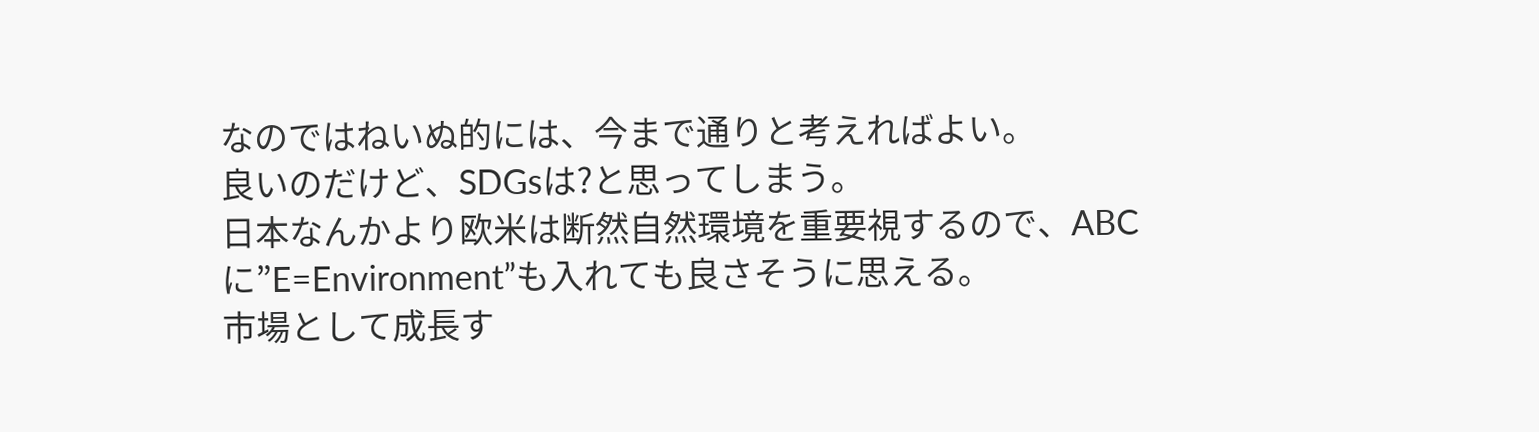なのではねいぬ的には、今まで通りと考えればよい。
良いのだけど、SDGsは?と思ってしまう。
日本なんかより欧米は断然自然環境を重要視するので、ABCに”E=Environment”も入れても良さそうに思える。
市場として成長す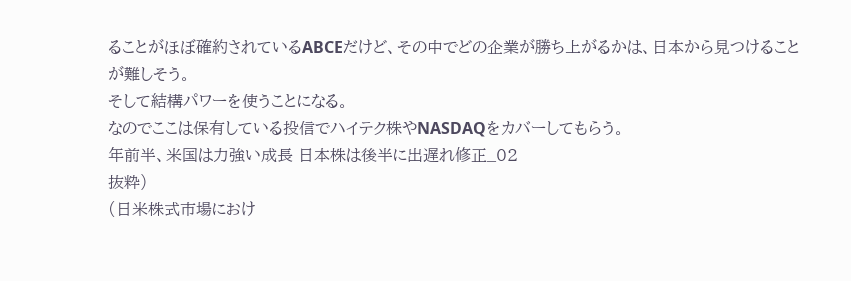ることがほぼ確約されているABCEだけど、その中でどの企業が勝ち上がるかは、日本から見つけることが難しそう。
そして結構パワーを使うことになる。
なのでここは保有している投信でハイテク株やNASDAQをカバーしてもらう。
年前半、米国は力強い成長 日本株は後半に出遅れ修正_02
抜粋)
(日米株式市場におけ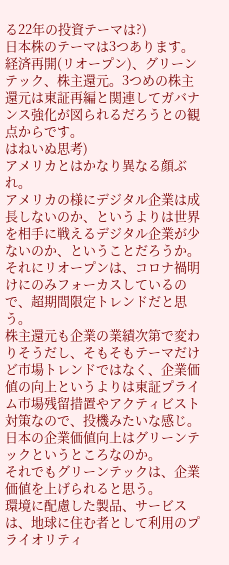る22年の投資テーマは?)
日本株のテーマは3つあります。経済再開(リオープン)、グリーンテック、株主還元。3つめの株主還元は東証再編と関連してガバナンス強化が図られるだろうとの観点からです。
はねいぬ思考)
アメリカとはかなり異なる顔ぶれ。
アメリカの様にデジタル企業は成長しないのか、というよりは世界を相手に戦えるデジタル企業が少ないのか、ということだろうか。
それにリオープンは、コロナ禍明けにのみフォーカスしているので、超期間限定トレンドだと思う。
株主還元も企業の業績次第で変わりそうだし、そもそもテーマだけど市場トレンドではなく、企業価値の向上というよりは東証プライム市場残留措置やアクティビスト対策なので、投機みたいな感じ。
日本の企業価値向上はグリーンテックというところなのか。
それでもグリーンテックは、企業価値を上げられると思う。
環境に配慮した製品、サービスは、地球に住む者として利用のプライオリティ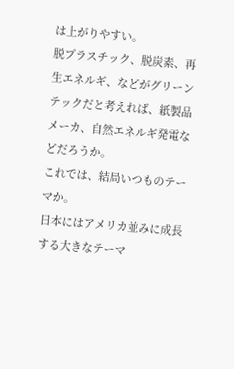は上がりやすい。
脱プラスチック、脱炭素、再生エネルギ、などがグリーンテックだと考えれば、紙製品メーカ、自然エネルギ発電などだろうか。
これでは、結局いつものテーマか。
日本にはアメリカ並みに成長する大きなテーマ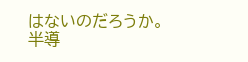はないのだろうか。
半導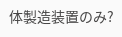体製造装置のみ?